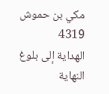مكي بن حموش
4319
الهداية إلى بلوغ النهاية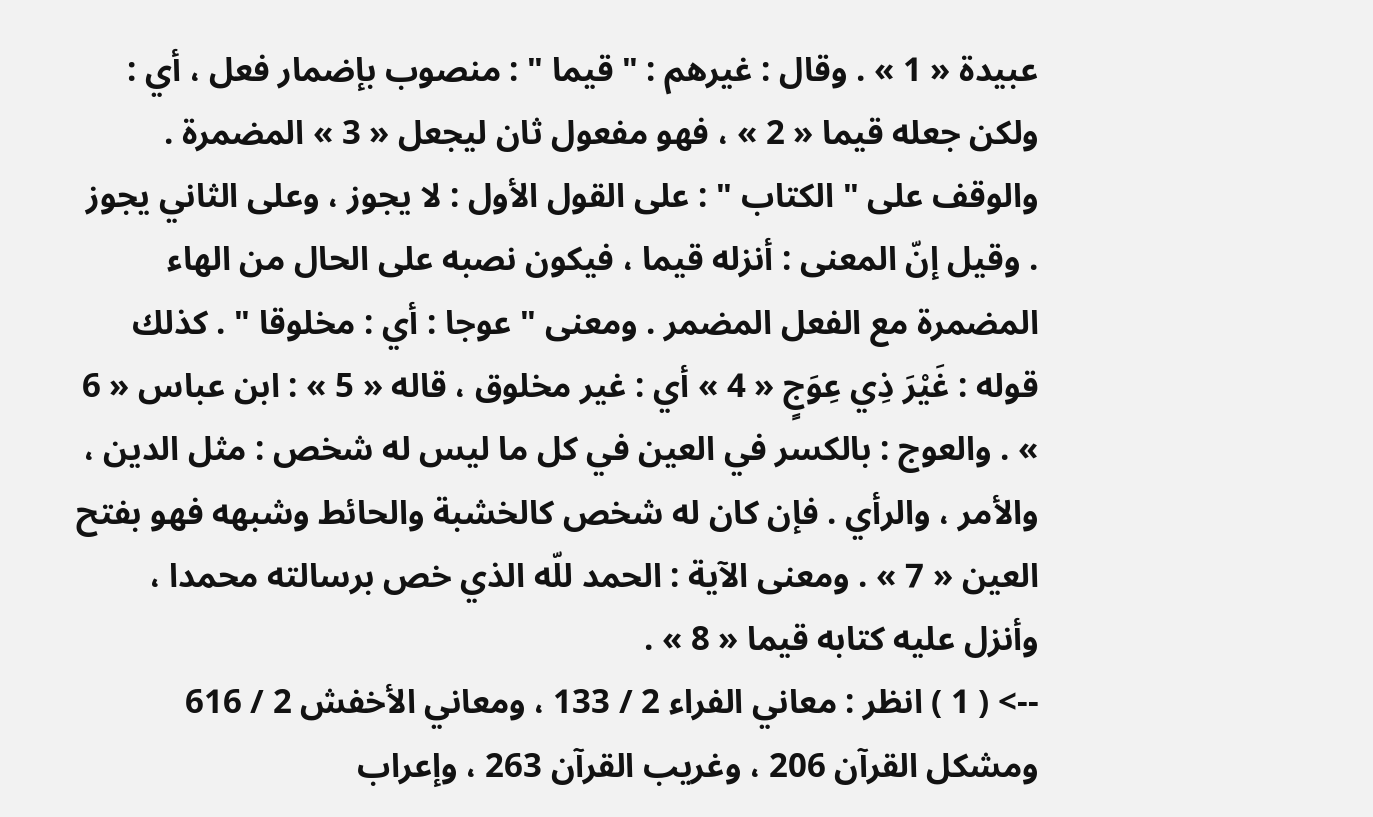عبيدة « 1 » . وقال : غيرهم : " قيما " : منصوب بإضمار فعل ، أي : ولكن جعله قيما « 2 » ، فهو مفعول ثان ليجعل « 3 » المضمرة . والوقف على " الكتاب " : على القول الأول : لا يجوز ، وعلى الثاني يجوز . وقيل إنّ المعنى : أنزله قيما ، فيكون نصبه على الحال من الهاء المضمرة مع الفعل المضمر . ومعنى " عوجا : أي : مخلوقا " . كذلك قوله : غَيْرَ ذِي عِوَجٍ « 4 » أي : غير مخلوق ، قاله « 5 » : ابن عباس « 6 » . والعوج : بالكسر في العين في كل ما ليس له شخص : مثل الدين ، والأمر ، والرأي . فإن كان له شخص كالخشبة والحائط وشبهه فهو بفتح العين « 7 » . ومعنى الآية : الحمد للّه الذي خص برسالته محمدا ، وأنزل عليه كتابه قيما « 8 » .
--> ( 1 ) انظر : معاني الفراء 2 / 133 ، ومعاني الأخفش 2 / 616 ومشكل القرآن 206 ، وغريب القرآن 263 ، وإعراب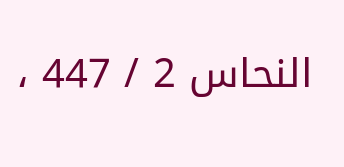النحاس 2 / 447 ،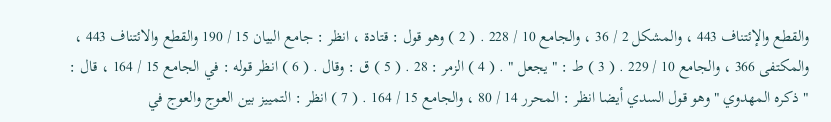والقطع والإئتناف 443 ، والمشكل 2 / 36 ، والجامع 10 / 228 . ( 2 ) وهو قول : قتادة ، انظر : جامع البيان 15 / 190 والقطع والائتناف 443 ، والمكتفى 366 ، والجامع 10 / 229 . ( 3 ) ط : " يجعل " . ( 4 ) الزمر : 28 . ( 5 ) ق : وقال . ( 6 ) انظر قوله : في الجامع 15 / 164 ، قال : " ذكره المهدوي " وهو قول السدي أيضا انظر : المحرر 14 / 80 ، والجامع 15 / 164 . ( 7 ) انظر : التمييز بين العوج والعوج في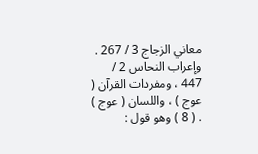معاني الزجاج 3 / 267 . وإعراب النحاس 2 / 447 ، ومفردات القرآن ( عوج ) ، واللسان ( عوج ) . ( 8 ) وهو قول :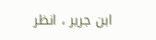ابن جرير ، انظر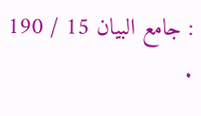: جامع البيان 15 / 190 .